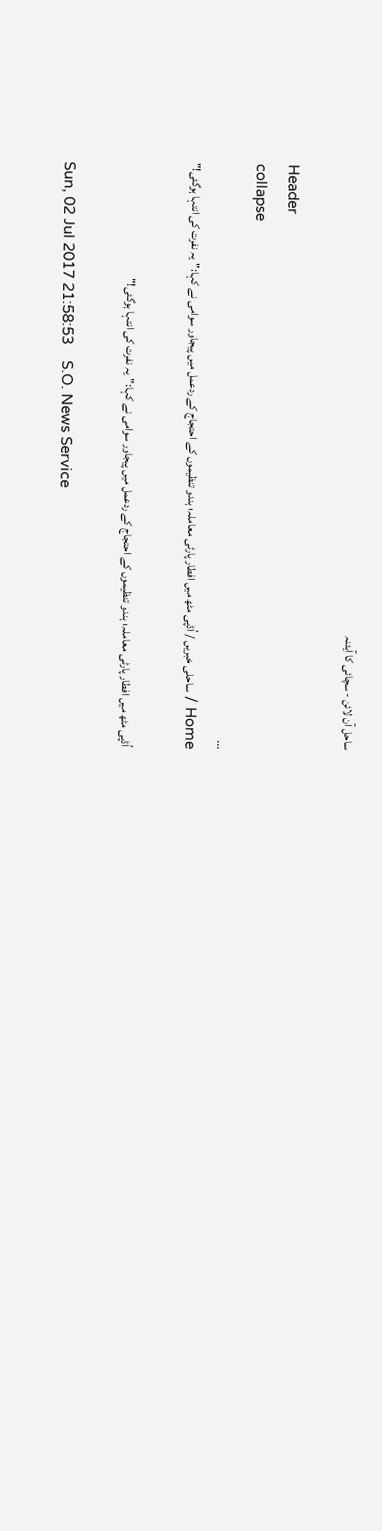ساحل آن لائن - سچائی کا آیئنہ

Header
collapse
...
Home / ساحلی خبریں / اُڈپی مٹھ میں افطار پارٹی معاملہ؛ ہندو تنظیموں کے احتجاج کے ردعمل میں پیجاور سوامی نے کہا:"یہ نفرت کی انتہا ہوگئی!"

اُڈپی مٹھ میں افطار پارٹی معاملہ؛ ہندو تنظیموں کے احتجاج کے ردعمل میں پیجاور سوامی نے کہا:"یہ نفرت کی انتہا ہوگئی!"

Sun, 02 Jul 2017 21:58:53    S.O. News Service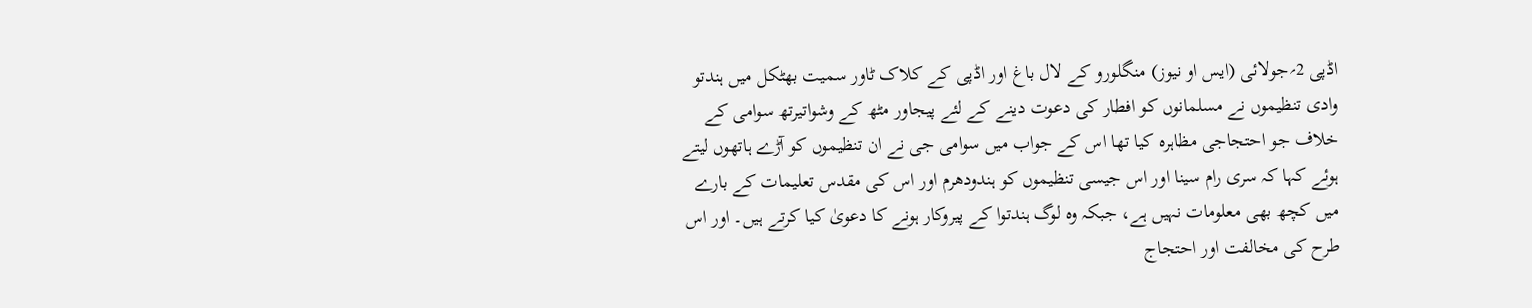اڈپی 2؍جولائی (ایس او نیوز) منگلورو کے لال باغ اور اڈپی کے کلاک ٹاور سمیت بھٹکل میں ہندتو وادی تنظیموں نے مسلمانوں کو افطار کی دعوت دینے کے لئے پیجاور مٹھ کے وشواتیرتھ سوامی کے خلاف جو احتجاجی مظاہرہ کیا تھا اس کے جواب میں سوامی جی نے ان تنظیموں کو آڑے ہاتھوں لیتے ہوئے کہا کہ سری رام سینا اور اس جیسی تنظیموں کو ہندودھرم اور اس کی مقدس تعلیمات کے بارے میں کچھ بھی معلومات نہیں ہے، جبکہ وہ لوگ ہندتوا کے پیروکار ہونے کا دعویٰ کیا کرتے ہیں۔ اور اس طرح کی مخالفت اور احتجاج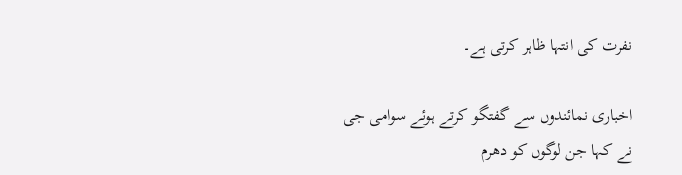نفرت کی انتہا ظاہر کرتی ہے۔

اخباری نمائندوں سے گفتگو کرتے ہوئے سوامی جی نے کہا جن لوگوں کو دھرم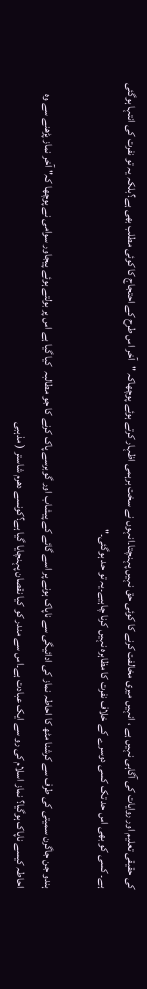کی حقیقی تعلیم اور روایات کی آگاہی نہیں ہے ، انہیں میری مخالفت کرنے کا کوئی حق نہیں پہنچتا۔انہوں نے سخت برہمی اظہار کرتے ہوئے پوچھاکہ "آخر اس طرح کے احتجاج کا کوئی مطلب بھی ہے؟بلکہ یہ تو نفرت کی انتہا ہوگئی ہے۔ کسی کو بھی اس حد تک کسی دوسرے کے خلاف نفرت کا مظاہرہ نہیں کرنا چاہیے۔یہ تو حد ہوگئی۔"

ہندو جن جاگرن سمیتی کی طرف سے کرشنا مٹھ کا احاطہ نماز کی ادائیگی سے ناپاک ہونے پر اسے گائے کے پیشاب اور گوبرسے پاک کرنے کا جو مطالبہ  کیا گیا ہے اس پر بولتے ہوئے پیجاور سوامی نے پوچھا کہ" آخر نماز پڑھنے سے وہ احاطہ کیسے ناپاک ہوگیا؟ نماز اسلام کی رو سے ایک عبادت ہے۔اس سے مندر کو کیا نقصان پہنچایا گیا ہے؟کونسے دھرم شاستر ( مذہبی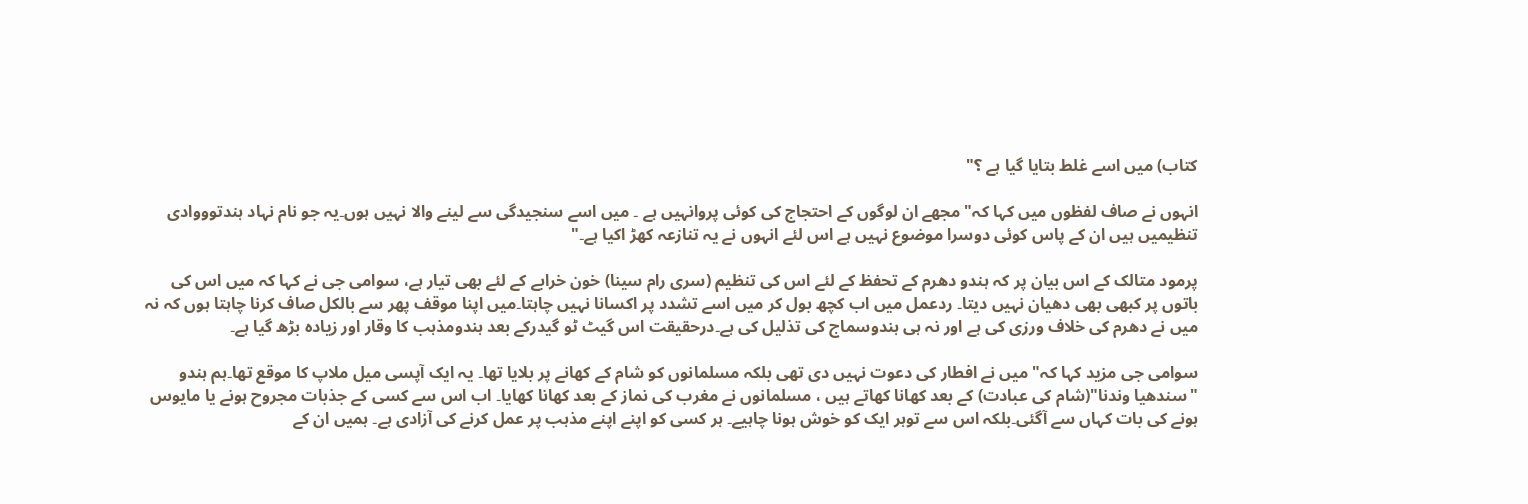کتاب) میں اسے غلط بتایا گیا ہے ؟"

انہوں نے صاف لفظوں میں کہا کہ" مجھے ان لوگوں کے احتجاج کی کوئی پروانہیں ہے ۔ میں اسے سنجیدگی سے لینے والا نہیں ہوں۔یہ جو نام نہاد ہندتوووادی تنظیمیں ہیں ان کے پاس کوئی دوسرا موضوع نہیں ہے اس لئے انہوں نے یہ تنازعہ کھڑ اکیا ہے۔"

پرمود متالک کے اس بیان پر کہ ہندو دھرم کے تحفظ کے لئے اس کی تنظیم (سری رام سینا) خون خرابے کے لئے بھی تیار ہے، سوامی جی نے کہا کہ میں اس کی باتوں پر کبھی بھی دھیان نہیں دیتا۔ ردعمل میں اب کچھ بول کر میں اسے تشدد پر اکسانا نہیں چاہتا۔میں اپنا موقف پھر سے بالکل صاف کرنا چاہتا ہوں کہ نہ میں نے دھرم کی خلاف ورزی کی ہے اور نہ ہی ہندوسماج کی تذلیل کی ہے۔درحقیقت اس گیٹ ٹو گیدرکے بعد ہندومذہب کا وقار اور زیادہ بڑھ گیا ہے۔

سوامی جی مزید کہا کہ" میں نے افطار کی دعوت نہیں دی تھی بلکہ مسلمانوں کو شام کے کھانے پر بلایا تھا۔ یہ ایک آپسی میل ملاپ کا موقع تھا۔ہم ہندو "سندھیا وندنا"(شام کی عبادت) کے بعد کھانا کھاتے ہیں ، مسلمانوں نے مغرب کی نماز کے بعد کھانا کھایا۔ اب اس سے کسی کے جذبات مجروح ہونے یا مایوس ہونے کی بات کہاں سے آگئی۔بلکہ اس سے توہر ایک کو خوش ہونا چاہیے۔ ہر کسی کو اپنے اپنے مذہب پر عمل کرنے کی آزادی ہے۔ ہمیں ان کے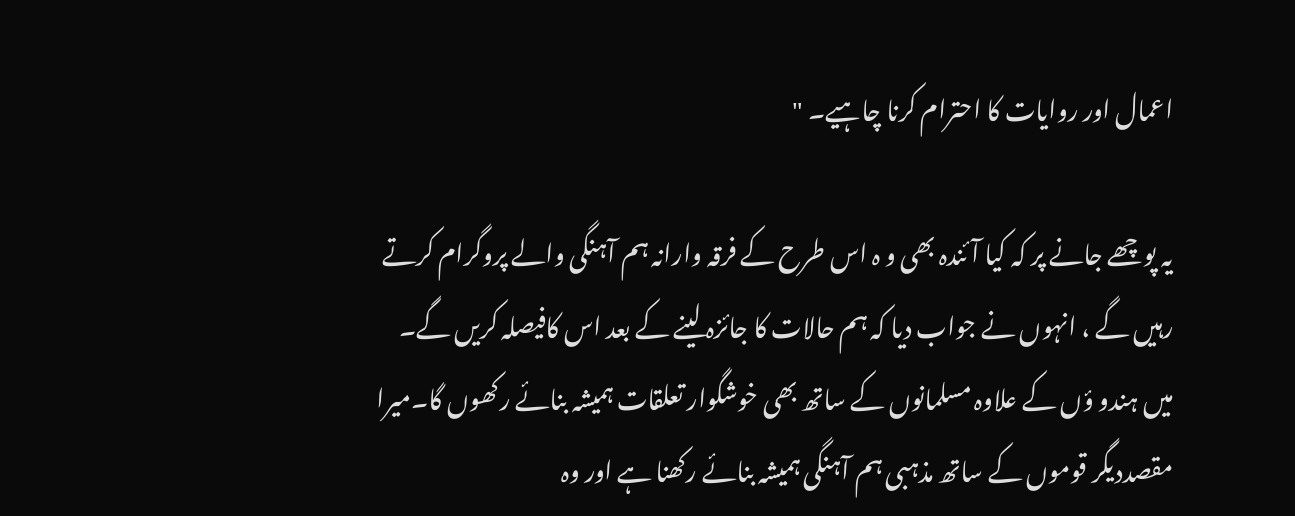اعمال اور روایات کا احترام کرنا چاہیے۔ "

یہ پوچھے جانے پر کہ کیا آئندہ بھی و ہ اس طرح کے فرقہ وارانہ ہم آہنگی والے پروگرام کرتے رہیں گے ، انہوں نے جواب دیا کہ ہم حالات کا جائزہ لینے کے بعد اس کافیصلہ کریں گے۔ میں ہندو ؤں کے علاوہ مسلمانوں کے ساتھ بھی خوشگوار تعلقات ہمیشہ بنائے رکھوں گا۔میرا مقصددیگر قوموں کے ساتھ مذہبی ہم آہنگی ہمیشہ بنائے رکھنا ہے اور وہ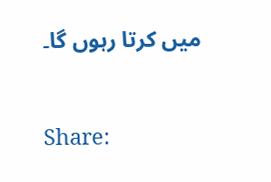میں کرتا رہوں گا۔


Share: